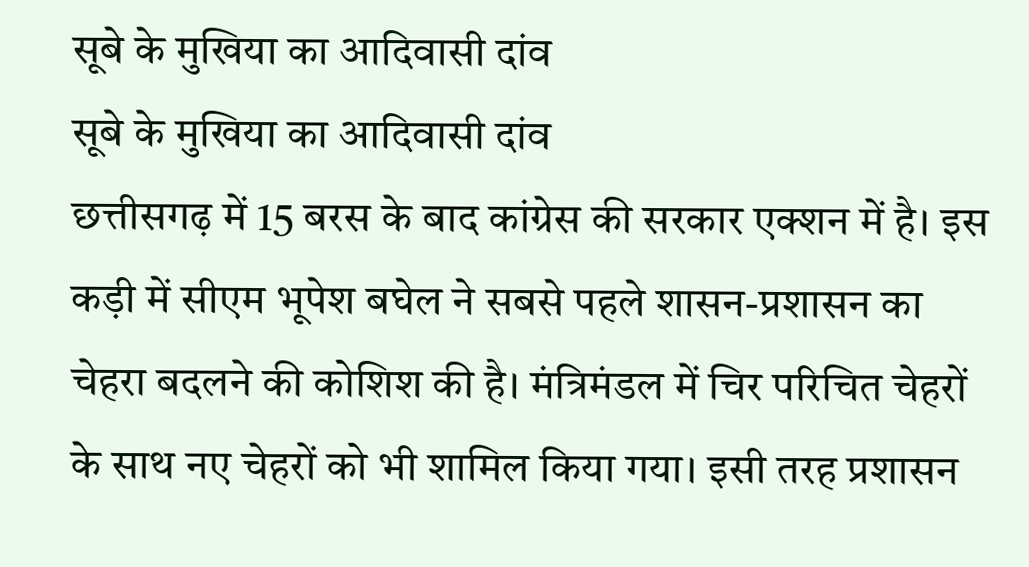सूबे के मुखिया का आदिवासी दांव
सूबे के मुखिया का आदिवासी दांव
छत्तीसगढ़ में 15 बरस के बाद कांग्रेस की सरकार एक्शन में है। इस कड़ी में सीएम भूपेश बघेल ने सबसे पहले शासन-प्रशासन का चेहरा बदलने की कोशिश की है। मंत्रिमंडल में चिर परिचित चेहरों के साथ नए चेहरों को भी शामिल किया गया। इसी तरह प्रशासन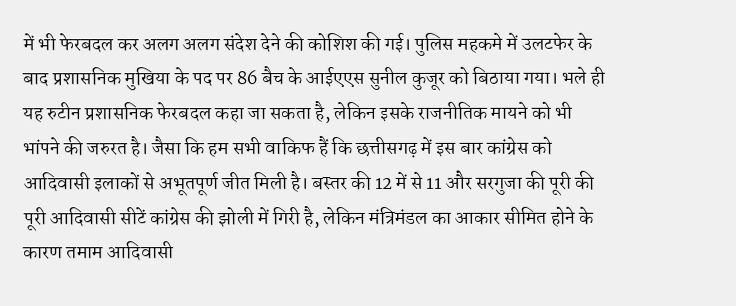में भी फेरबदल कर अलग अलग संदेश देने की कोशिश की गई। पुलिस महकमे में उलटफेर के बाद प्रशासनिक मुखिया के पद पर 86 बैच के आईएएस सुनील कुजूर को बिठाया गया। भले ही यह रुटीन प्रशासनिक फेरबदल कहा जा सकता है, लेकिन इसके राजनीतिक मायने को भी भांपने की जरुरत है। जैसा कि हम सभी वाकिफ हैं कि छत्तीसगढ़ में इस बार कांग्रेस को आदिवासी इलाकों से अभूतपूर्ण जीत मिली है। बस्तर की 12 में से 11 और सरगुजा की पूरी की पूरी आदिवासी सीटें कांग्रेस की झोली में गिरी है, लेकिन मंत्रिमंडल का आकार सीमित होने के कारण तमाम आदिवासी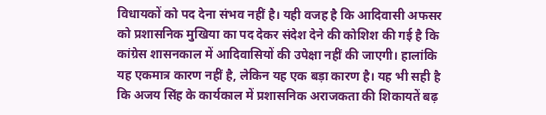विधायकों को पद देना संभव नहीं है। यही वजह है कि आदिवासी अफसर को प्रशासनिक मुखिया का पद देकर संदेश देने की कोशिश की गई है कि कांग्रेस शासनकाल में आदिवासियों की उपेक्षा नहीं की जाएगी। हालांकि यह एकमात्र कारण नहीं है, लेकिन यह एक बड़ा कारण है। यह भी सही है कि अजय सिंह के कार्यकाल में प्रशासनिक अराजकता की शिकायतें बढ़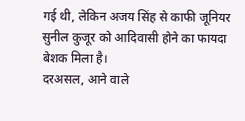गई थी, लेकिन अजय सिंह से काफी जूनियर सुनील कुजूर को आदिवासी होने का फायदा बेशक मिला है।
दरअसल, आने वाले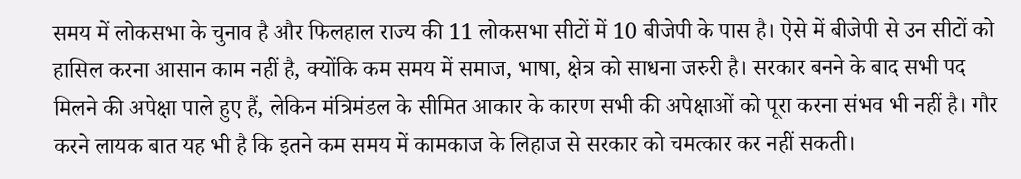समय में लोकसभा के चुनाव है और फिलहाल राज्य की 11 लोकसभा सीटों में 10 बीजेपी के पास है। ऐसे में बीजेपी से उन सीटों को हासिल करना आसान काम नहीं है, क्योंकि कम समय में समाज, भाषा, क्षेत्र को साधना जरुरी है। सरकार बनने के बाद सभी पद मिलने की अपेक्षा पाले हुए हैं, लेकिन मंत्रिमंडल के सीमित आकार के कारण सभी की अपेक्षाओं को पूरा करना संभव भी नहीं है। गौर करने लायक बात यह भी है कि इतने कम समय में कामकाज के लिहाज से सरकार को चमत्कार कर नहीं सकती।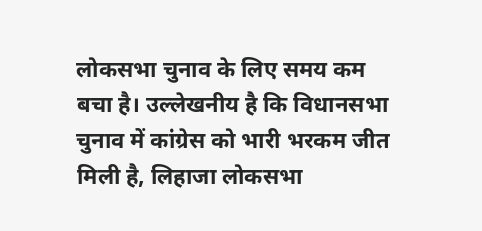लोकसभा चुनाव के लिए समय कम बचा है। उल्लेखनीय है कि विधानसभा चुनाव में कांग्रेस को भारी भरकम जीत मिली है, लिहाजा लोकसभा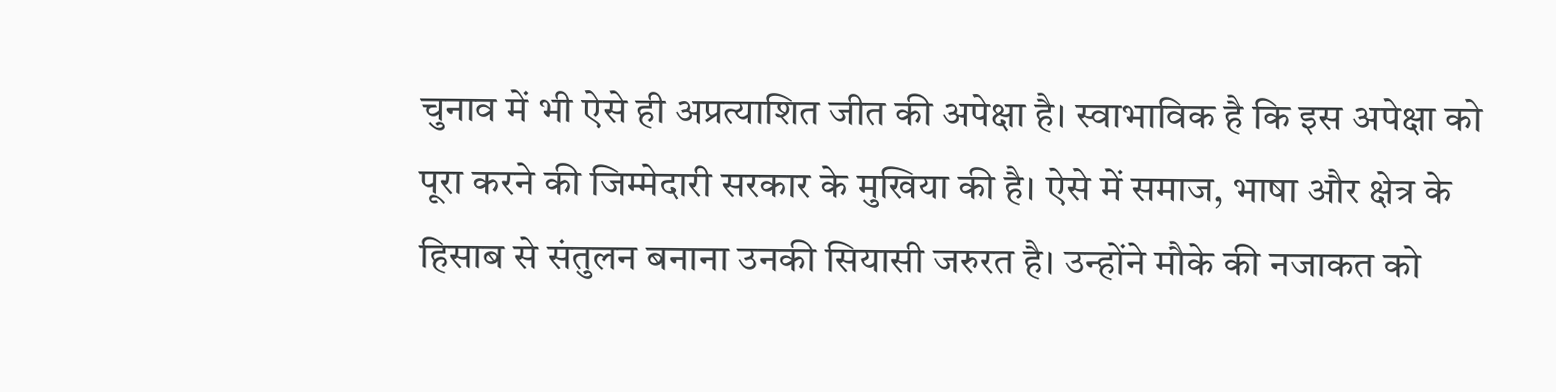चुनाव में भी ऐसे ही अप्रत्याशित जीत की अपेक्षा है। स्वाभाविक है कि इस अपेक्षा को पूरा करने की जिम्मेदारी सरकार के मुखिया की है। ऐसे में समाज, भाषा और क्षेत्र के हिसाब से संतुलन बनाना उनकी सियासी जरुरत है। उन्होंने मौके की नजाकत को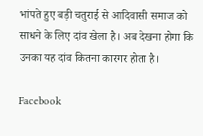भांपते हुए बड़ी चतुराई से आदिवासी समाज को साधने के लिए दांव खेला है। अब देखना होगा कि उनका यह दांव कितना कारगर होता है।

Facebook